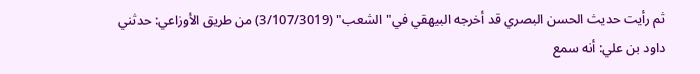ثم رأيت حديث الحسن البصري قد أخرجه البيهقي في"الشعب" (3/107/3019) من طريق الأوزاعي: حدثني داود بن علي: أنه سمع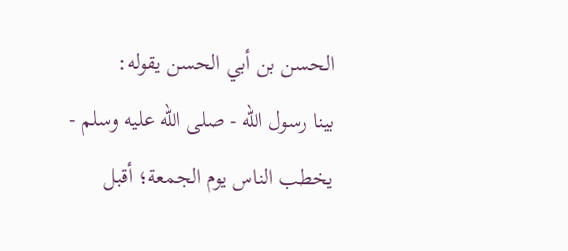الحسن بن أبي الحسن يقوله:
بينا رسول الله - صلى الله عليه وسلم - يخطب الناس يوم الجمعة؛ أقبل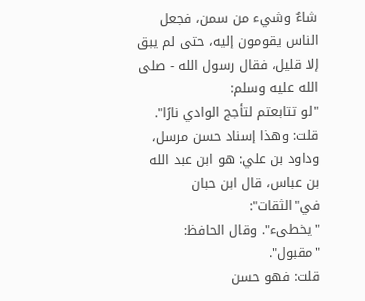شاءٌ وشيء من سمن، فجعل الناس يقومون إليه، حتى لم يبق إلا قليل، فقال رسول الله - صلى الله عليه وسلم:
"لو تتابعتم لتأجج الوادي نارًا".
قلت: وهذا إسناد حسن مرسل، وداود بن علي: هو ابن عبد الله بن عباس، قال ابن حبان في"الثقات":
"يخطىء". وقال الحافظ:
"مقبول".
قلت: فهو حسن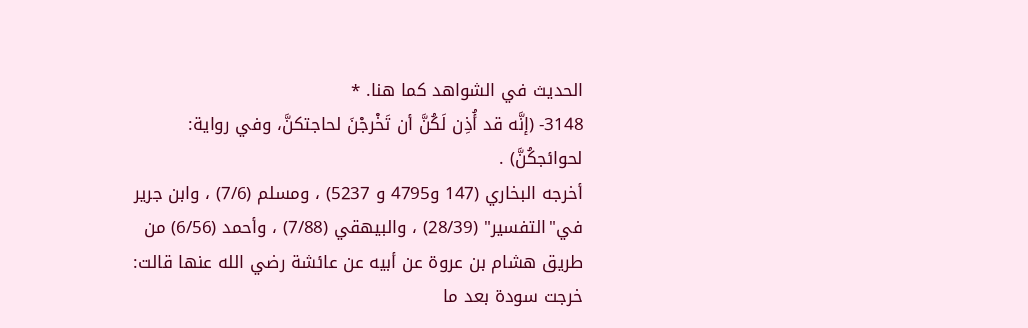الحديث في الشواهد كما هنا. *
3148- (إنَّه قد أُذِن لَكُنَّ أن تَخْرجْنَ لحاجتكنَّ، وفي رواية: لحوائجكُنَّ) .
أخرجه البخاري (147 و4795 و 5237) ، ومسلم (7/6) ، وابن جرير في"التفسير" (28/39) ، والبيهقي (7/88) ، وأحمد (6/56) من طريق هشام بن عروة عن أبيه عن عائشة رضي الله عنها قالت:
خرجت سودة بعد ما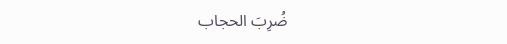ضُرِبَ الحجاب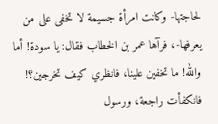لحاجتها- وكانت امرأة جسيمة لا تخفى على من يعرفها-، فرآها عمر بن الخطاب فقال: يا سودة! أما والله! ما تخفين علينا، فانظري كيف تخرجين؟! فانكفأت راجعة، ورسول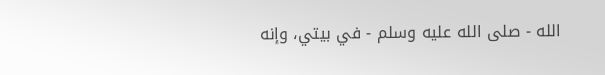الله - صلى الله عليه وسلم - في بيتي، وإنه